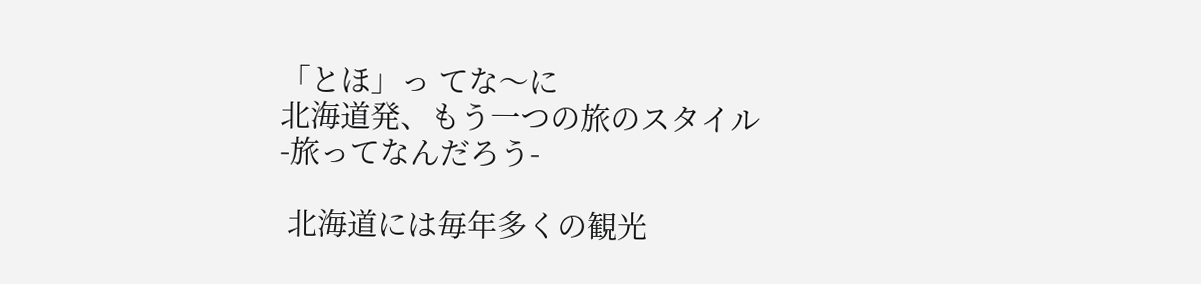「とほ」っ てな〜に
北海道発、もう一つの旅のスタイル
-旅ってなんだろう-

 北海道には毎年多くの観光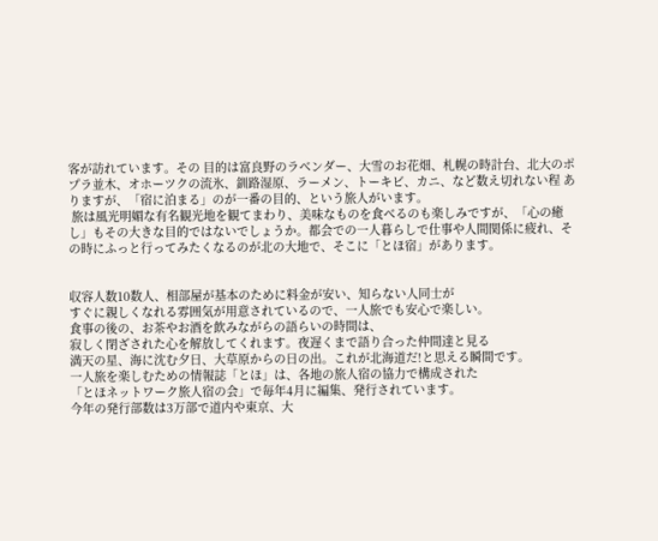客が訪れています。その 目的は富良野のラベンダー、大雪のお花畑、札幌の時計台、北大のポプラ並木、オホーツクの流氷、釧路湿原、ラーメン、トーキビ、カニ、など数え切れない程 ありますが、「宿に泊まる」のが一番の目的、という旅人がいます。
 旅は風光明媚な有名観光地を観てまわり、美味なものを食べるのも楽しみですが、「心の癒 し」もその大きな目的ではないでしょうか。都会での一人暮らしで仕事や人間関係に疲れ、その時にふっと行ってみたくなるのが北の大地で、そこに「とほ宿」があります。


収容人数10数人、相部屋が基本のために料金が安い、知らない人同士が
すぐに親しくなれる雰囲気が用意されているので、一人旅でも安心で楽しい。
食事の後の、お茶やお酒を飲みながらの語らいの時間は、
寂しく閉ざされた心を解放してくれます。夜遅くまで語り合った仲間達と見る
満天の星、海に沈む夕日、大草原からの日の出。これが北海道だ!と思える瞬間です。
一人旅を楽しむための情報誌「とほ」は、各地の旅人宿の協力で構成された
「とほネットワーク旅人宿の会」で毎年4月に編集、発行されています。
今年の発行部数は3万部で道内や東京、大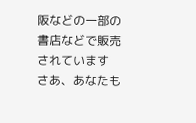阪などの一部の書店などで販売されています
さあ、あなたも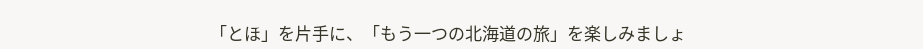「とほ」を片手に、「もう一つの北海道の旅」を楽しみましょ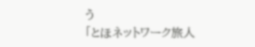う
「とほネットワーク旅人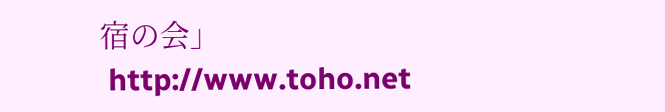宿の会」
 http://www.toho.net